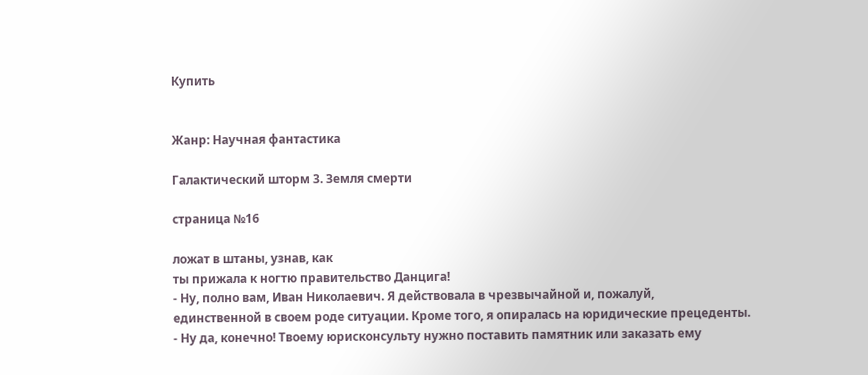Купить


Жанр: Научная фантастика

Галактический шторм 3. Земля смерти

страница №16

ложат в штаны, узнав, как
ты прижала к ногтю правительство Данцига!
- Ну, полно вам, Иван Николаевич. Я действовала в чрезвычайной и, пожалуй,
единственной в своем роде ситуации. Кроме того, я опиралась на юридические прецеденты.
- Ну да, конечно! Твоему юрисконсульту нужно поставить памятник или заказать ему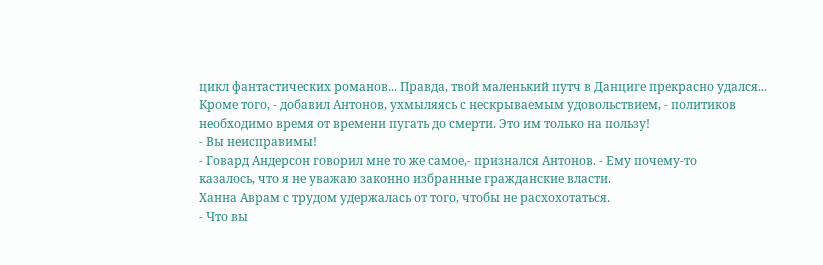цикл фантастических романов... Правда, твой маленький путч в Данциге прекрасно удался...
Кроме того, - добавил Антонов, ухмыляясь с нескрываемым удовольствием, - политиков
необходимо время от времени пугать до смерти. Это им только на пользу!
- Вы неисправимы!
- Говард Андерсон говорил мне то же самое,- признался Антонов. - Ему почему-то
казалось, что я не уважаю законно избранные гражданские власти.
Ханна Аврам с трудом удержалась от того, чтобы не расхохотаться.
- Что вы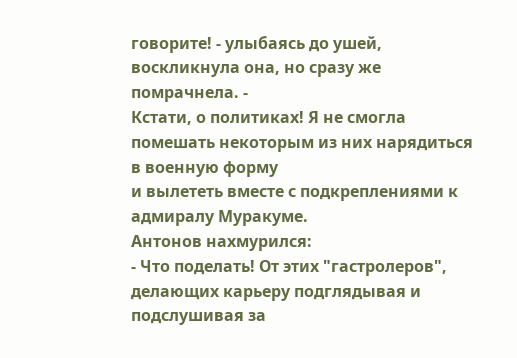говорите! - улыбаясь до ушей, воскликнула она, но сразу же помрачнела. -
Кстати, о политиках! Я не смогла помешать некоторым из них нарядиться в военную форму
и вылететь вместе с подкреплениями к адмиралу Муракуме.
Антонов нахмурился:
- Что поделать! От этих "гастролеров", делающих карьеру подглядывая и
подслушивая за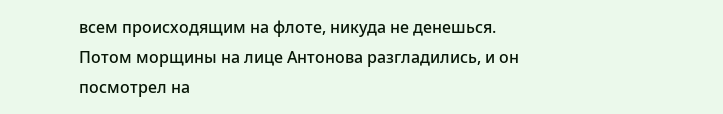всем происходящим на флоте, никуда не денешься.
Потом морщины на лице Антонова разгладились, и он посмотрел на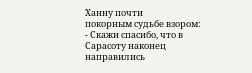Ханну почти
покорным судьбе взором:
- Скажи спасибо, что в Сарасоту наконец направились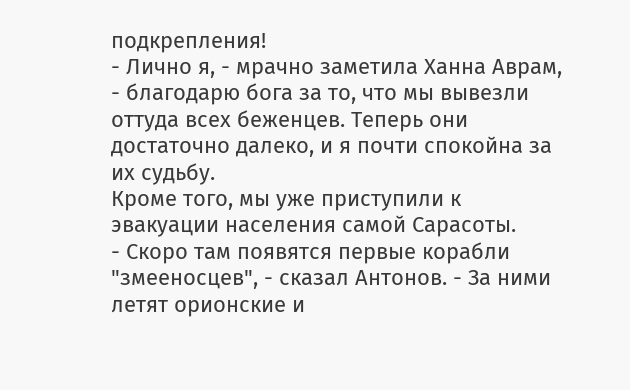подкрепления!
- Лично я, - мрачно заметила Ханна Аврам, - благодарю бога за то, что мы вывезли
оттуда всех беженцев. Теперь они достаточно далеко, и я почти спокойна за их судьбу.
Кроме того, мы уже приступили к эвакуации населения самой Сарасоты.
- Скоро там появятся первые корабли "змееносцев", - сказал Антонов. - За ними
летят орионские и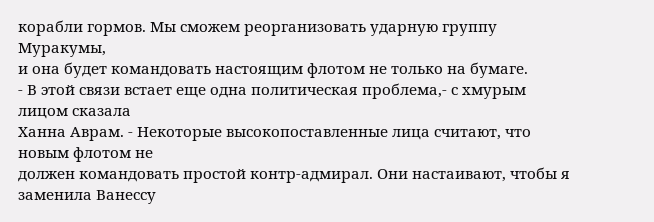корабли гормов. Мы сможем реорганизовать ударную группу Муракумы,
и она будет командовать настоящим флотом не только на бумаге.
- В этой связи встает еще одна политическая проблема,- с хмурым лицом сказала
Ханна Аврам. - Некоторые высокопоставленные лица считают, что новым флотом не
должен командовать простой контр-адмирал. Они настаивают, чтобы я заменила Ванессу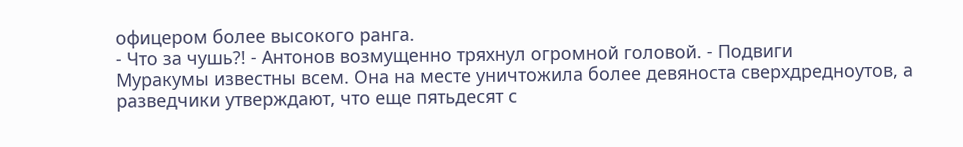офицером более высокого ранга.
- Что за чушь?! - Антонов возмущенно тряхнул огромной головой. - Подвиги
Муракумы известны всем. Она на месте уничтожила более девяноста сверхдредноутов, а
разведчики утверждают, что еще пятьдесят с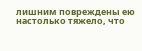лишним повреждены ею настолько тяжело, что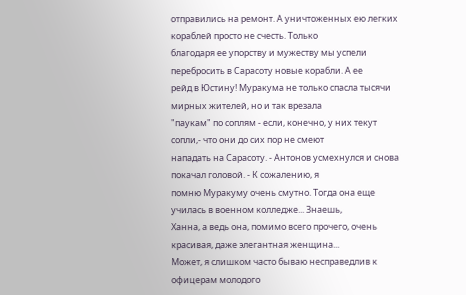отправились на ремонт. А уничтоженных ею легких кораблей просто не счесть. Только
благодаря ее упорству и мужеству мы успели перебросить в Сарасоту новые корабли. А ее
рейд в Юстину! Муракума не только спасла тысячи мирных жителей, но и так врезала
"паукам" по соплям - если, конечно, у них текут сопли,- что они до сих пор не смеют
нападать на Сарасоту. - Антонов усмехнулся и снова покачал головой. - К сожалению, я
помню Муракуму очень смутно. Тогда она еще училась в военном колледже... Знаешь,
Ханна, а ведь она, помимо всего прочего, очень красивая, даже элегантная женщина...
Может, я слишком часто бываю несправедлив к офицерам молодого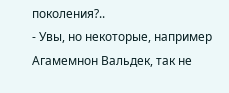поколения?..
- Увы, но некоторые, например Агамемнон Вальдек, так не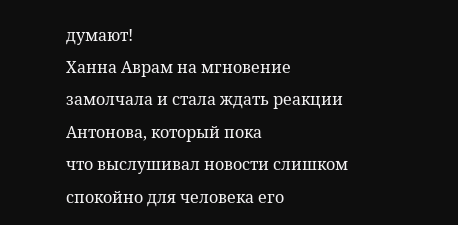думают!
Ханна Аврам на мгновение замолчала и стала ждать реакции Антонова, который пока
что выслушивал новости слишком спокойно для человека его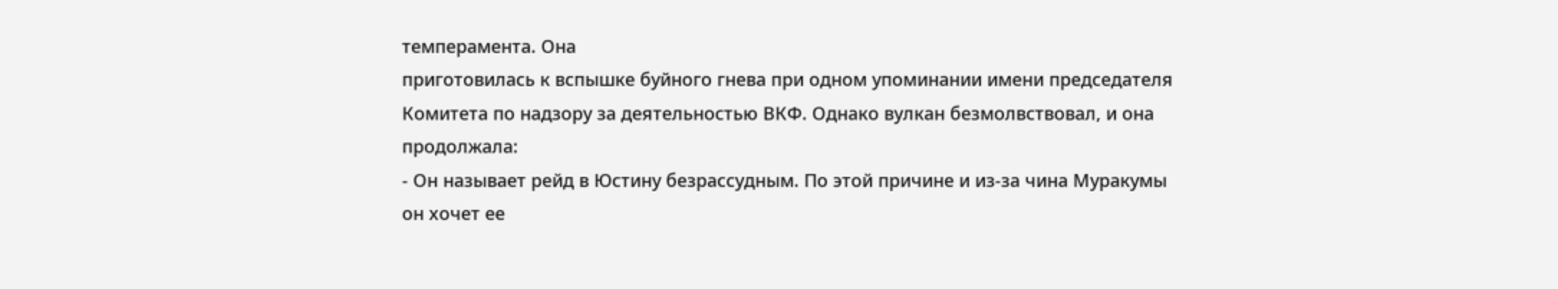темперамента. Она
приготовилась к вспышке буйного гнева при одном упоминании имени председателя
Комитета по надзору за деятельностью ВКФ. Однако вулкан безмолвствовал, и она
продолжала:
- Он называет рейд в Юстину безрассудным. По этой причине и из-за чина Муракумы
он хочет ее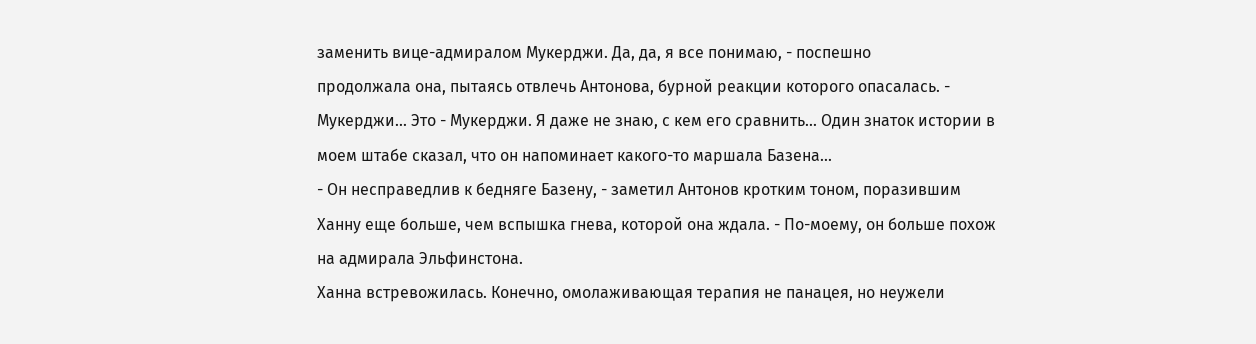заменить вице-адмиралом Мукерджи. Да, да, я все понимаю, - поспешно
продолжала она, пытаясь отвлечь Антонова, бурной реакции которого опасалась. -
Мукерджи... Это - Мукерджи. Я даже не знаю, с кем его сравнить... Один знаток истории в
моем штабе сказал, что он напоминает какого-то маршала Базена...
- Он несправедлив к бедняге Базену, - заметил Антонов кротким тоном, поразившим
Ханну еще больше, чем вспышка гнева, которой она ждала. - По-моему, он больше похож
на адмирала Эльфинстона.
Ханна встревожилась. Конечно, омолаживающая терапия не панацея, но неужели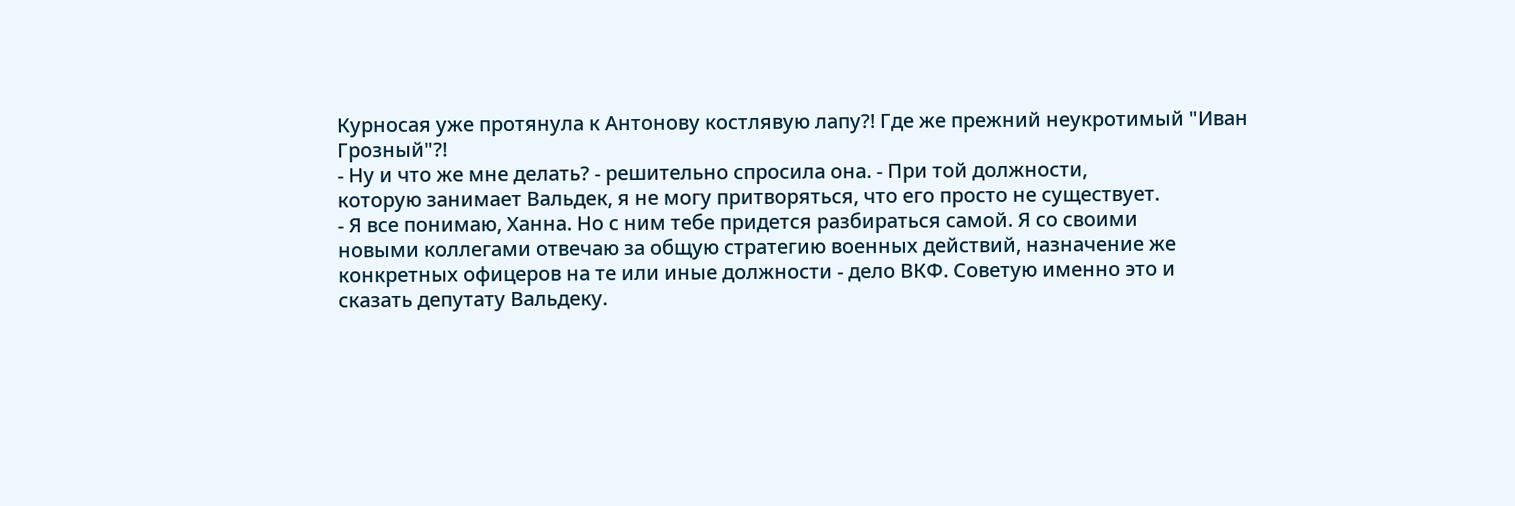Курносая уже протянула к Антонову костлявую лапу?! Где же прежний неукротимый "Иван
Грозный"?!
- Ну и что же мне делать? - решительно спросила она. - При той должности,
которую занимает Вальдек, я не могу притворяться, что его просто не существует.
- Я все понимаю, Ханна. Но с ним тебе придется разбираться самой. Я со своими
новыми коллегами отвечаю за общую стратегию военных действий, назначение же
конкретных офицеров на те или иные должности - дело ВКФ. Советую именно это и
сказать депутату Вальдеку.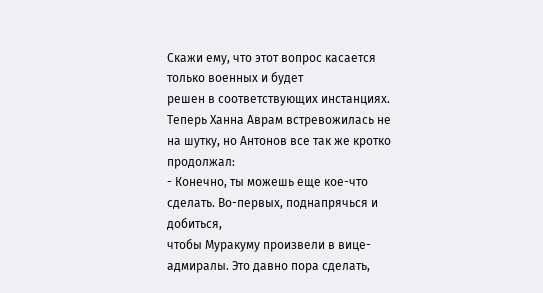Скажи ему, что этот вопрос касается только военных и будет
решен в соответствующих инстанциях.
Теперь Ханна Аврам встревожилась не на шутку, но Антонов все так же кротко
продолжал:
- Конечно, ты можешь еще кое-что сделать. Во-первых, поднапрячься и добиться,
чтобы Муракуму произвели в вице-адмиралы. Это давно пора сделать,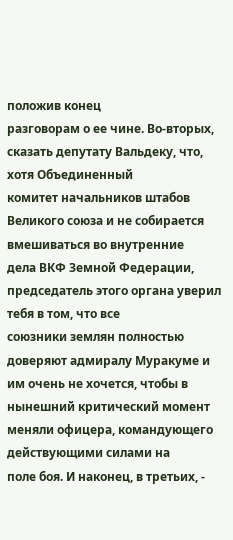положив конец
разговорам о ее чине. Во-вторых, сказать депутату Вальдеку, что, хотя Объединенный
комитет начальников штабов Великого союза и не собирается вмешиваться во внутренние
дела ВКФ Земной Федерации, председатель этого органа уверил тебя в том, что все
союзники землян полностью доверяют адмиралу Муракуме и им очень не хочется, чтобы в
нынешний критический момент меняли офицера, командующего действующими силами на
поле боя. И наконец, в третьих, -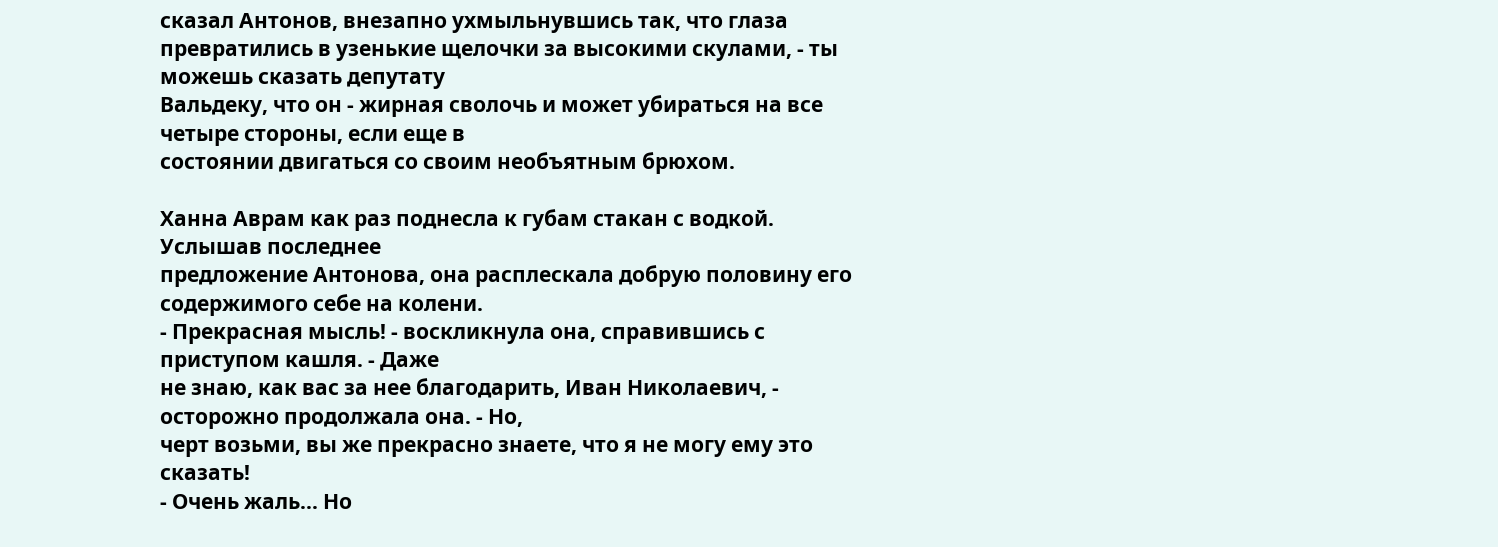сказал Антонов, внезапно ухмыльнувшись так, что глаза
превратились в узенькие щелочки за высокими скулами, - ты можешь сказать депутату
Вальдеку, что он - жирная сволочь и может убираться на все четыре стороны, если еще в
состоянии двигаться со своим необъятным брюхом.

Ханна Аврам как раз поднесла к губам стакан с водкой. Услышав последнее
предложение Антонова, она расплескала добрую половину его содержимого себе на колени.
- Прекрасная мысль! - воскликнула она, справившись с приступом кашля. - Даже
не знаю, как вас за нее благодарить, Иван Николаевич, - осторожно продолжала она. - Но,
черт возьми, вы же прекрасно знаете, что я не могу ему это сказать!
- Очень жаль... Но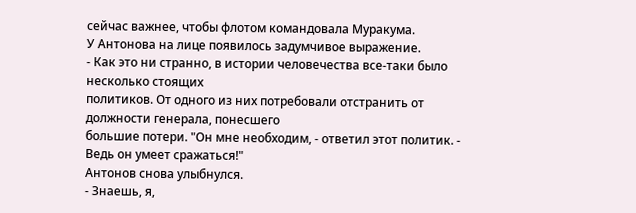сейчас важнее, чтобы флотом командовала Муракума.
У Антонова на лице появилось задумчивое выражение.
- Как это ни странно, в истории человечества все-таки было несколько стоящих
политиков. От одного из них потребовали отстранить от должности генерала, понесшего
большие потери. "Он мне необходим, - ответил этот политик. - Ведь он умеет сражаться!"
Антонов снова улыбнулся.
- Знаешь, я,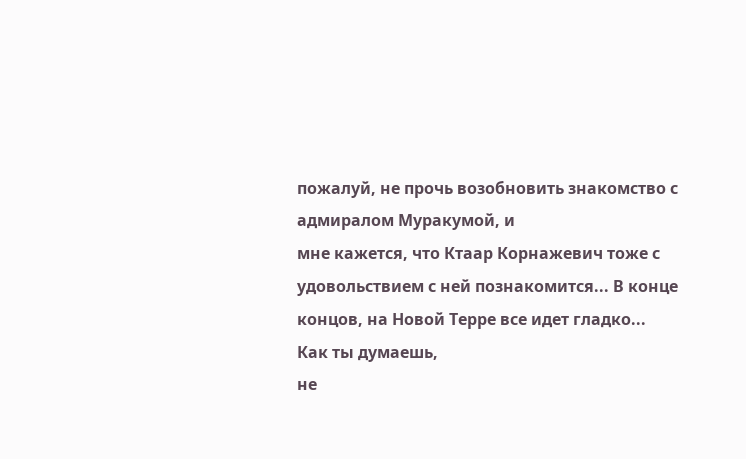пожалуй, не прочь возобновить знакомство с адмиралом Муракумой, и
мне кажется, что Ктаар Корнажевич тоже с удовольствием с ней познакомится... В конце
концов, на Новой Терре все идет гладко... Как ты думаешь,
не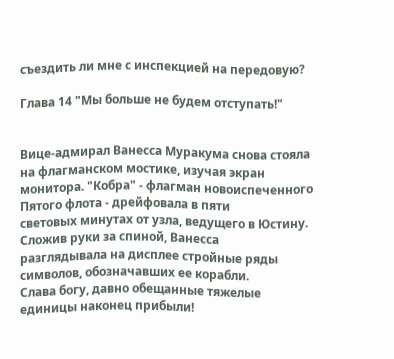съездить ли мне с инспекцией на передовую?

Глава 14 "Мы больше не будем отступать!"


Вице-адмирал Ванесса Муракума снова стояла на флагманском мостике, изучая экран
монитора. "Кобра" - флагман новоиспеченного Пятого флота - дрейфовала в пяти
световых минутах от узла, ведущего в Юстину. Сложив руки за спиной, Ванесса
разглядывала на дисплее стройные ряды символов, обозначавших ее корабли.
Слава богу, давно обещанные тяжелые единицы наконец прибыли!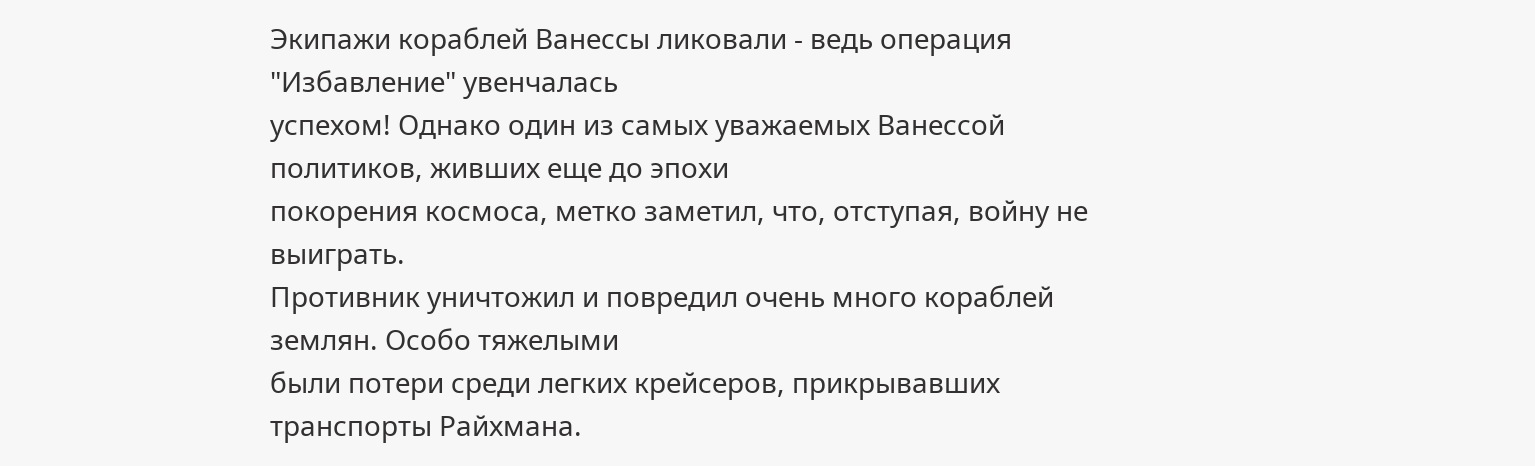Экипажи кораблей Ванессы ликовали - ведь операция "Избавление" увенчалась
успехом! Однако один из самых уважаемых Ванессой политиков, живших еще до эпохи
покорения космоса, метко заметил, что, отступая, войну не выиграть.
Противник уничтожил и повредил очень много кораблей землян. Особо тяжелыми
были потери среди легких крейсеров, прикрывавших транспорты Райхмана.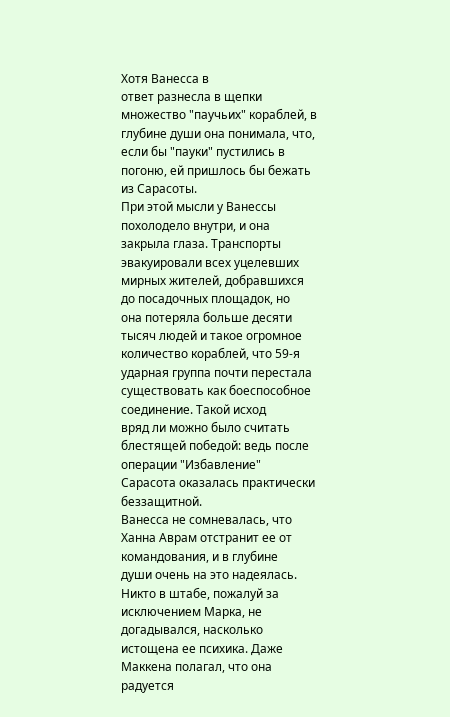Хотя Ванесса в
ответ разнесла в щепки множество "паучьих" кораблей, в глубине души она понимала, что,
если бы "пауки" пустились в погоню, ей пришлось бы бежать из Сарасоты.
При этой мысли у Ванессы похолодело внутри, и она закрыла глаза. Транспорты
эвакуировали всех уцелевших мирных жителей, добравшихся до посадочных площадок, но
она потеряла больше десяти тысяч людей и такое огромное количество кораблей, что 59-я
ударная группа почти перестала существовать как боеспособное соединение. Такой исход
вряд ли можно было считать блестящей победой: ведь после операции "Избавление"
Сарасота оказалась практически беззащитной.
Ванесса не сомневалась, что Ханна Аврам отстранит ее от командования, и в глубине
души очень на это надеялась. Никто в штабе, пожалуй за исключением Марка, не
догадывался, насколько истощена ее психика. Даже Маккена полагал, что она радуется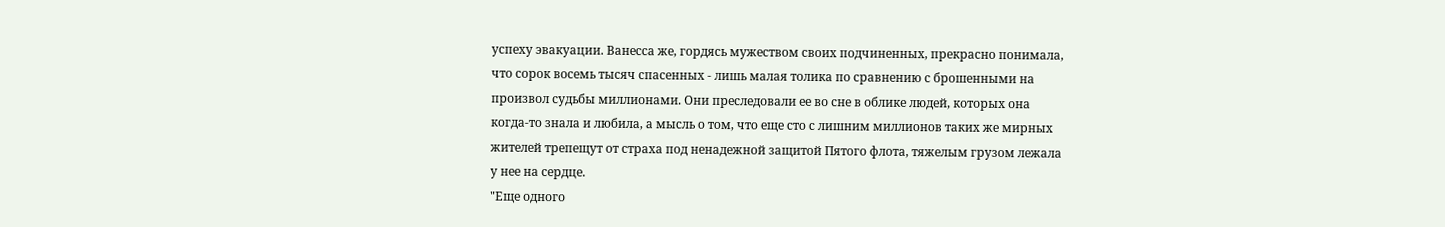успеху эвакуации. Ванесса же, гордясь мужеством своих подчиненных, прекрасно понимала,
что сорок восемь тысяч спасенных - лишь малая толика по сравнению с брошенными на
произвол судьбы миллионами. Они преследовали ее во сне в облике людей, которых она
когда-то знала и любила, а мысль о том, что еще сто с лишним миллионов таких же мирных
жителей трепещут от страха под ненадежной защитой Пятого флота, тяжелым грузом лежала
у нее на сердце.
"Еще одного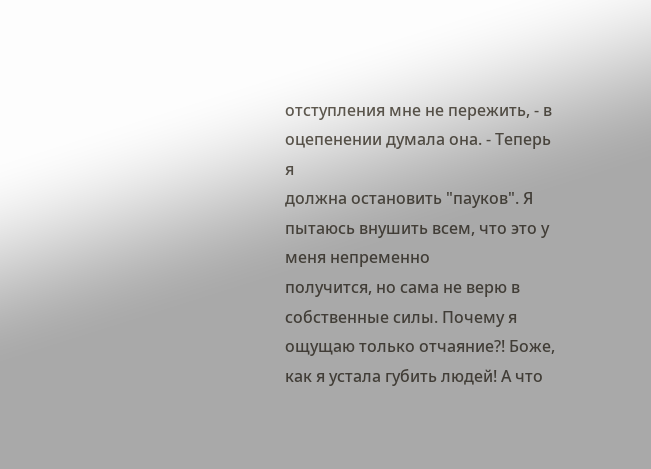отступления мне не пережить, - в оцепенении думала она. - Теперь я
должна остановить "пауков". Я пытаюсь внушить всем, что это у меня непременно
получится, но сама не верю в собственные силы. Почему я ощущаю только отчаяние?! Боже,
как я устала губить людей! А что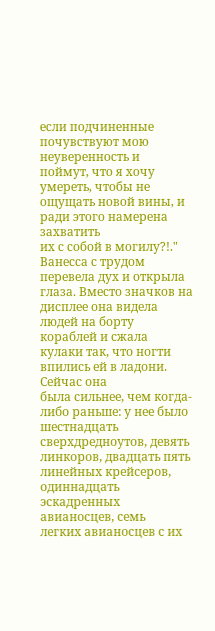если подчиненные почувствуют мою неуверенность и
поймут, что я хочу умереть, чтобы не ощущать новой вины, и ради этого намерена захватить
их с собой в могилу?!."
Ванесса с трудом перевела дух и открыла глаза. Вместо значков на дисплее она видела
людей на борту кораблей и сжала кулаки так, что ногти впились ей в ладони. Сейчас она
была сильнее, чем когда-либо раньше: у нее было шестнадцать сверхдредноутов, девять
линкоров, двадцать пять линейных крейсеров, одиннадцать эскадренных авианосцев, семь
легких авианосцев с их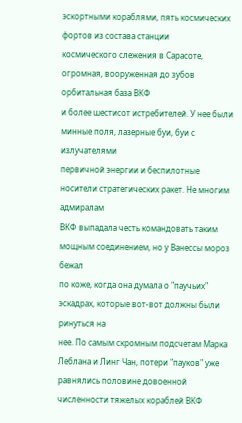эскортными кораблями, пять космических фортов из состава станции
космического слежения в Сарасоте, огромная, вооруженная до зубов орбитальная база ВКФ
и более шестисот истребителей. У нее были минные поля, лазерные буи, буи с излучателями
первичной энергии и беспилотные носители стратегических ракет. Не многим адмиралам
ВКФ выпадала честь командовать таким мощным соединением, но у Ванессы мороз бежал
по коже, когда она думала о "паучьих" эскадрах, которые вот-вот должны были ринуться на
нее. По самым скромным подсчетам Марка Леблана и Линг Чан, потери "пауков" уже
равнялись половине довоенной численности тяжелых кораблей ВКФ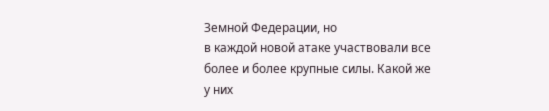Земной Федерации, но
в каждой новой атаке участвовали все более и более крупные силы. Какой же у них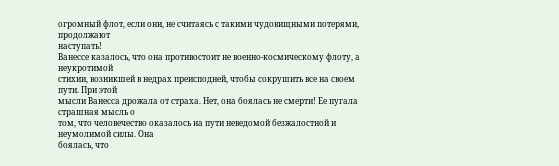огромный флот, если они, не считаясь с такими чудовищными потерями, продолжают
наступать!
Ванессе казалось, что она противостоит не военно-космическому флоту, а неукротимой
стихии, возникшей в недрах преисподней, чтобы сокрушить все на своем пути. При этой
мысли Ванесса дрожала от страха. Нет, она боялась не смерти! Ее пугала страшная мысль о
том, что человечество оказалось на пути неведомой безжалостной и неумолимой силы. Она
боялась, что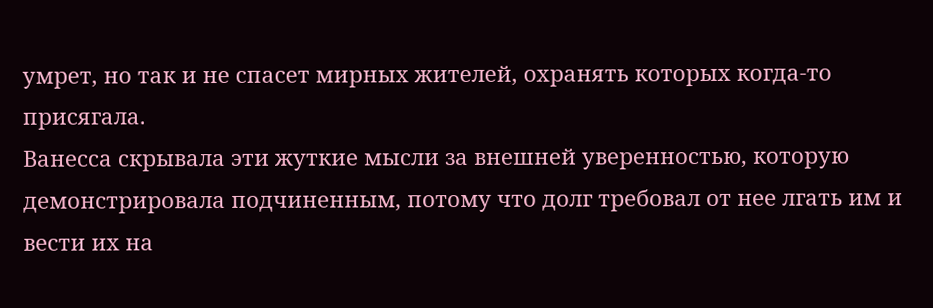умрет, но так и не спасет мирных жителей, охранять которых когда-то
присягала.
Ванесса скрывала эти жуткие мысли за внешней уверенностью, которую
демонстрировала подчиненным, потому что долг требовал от нее лгать им и вести их на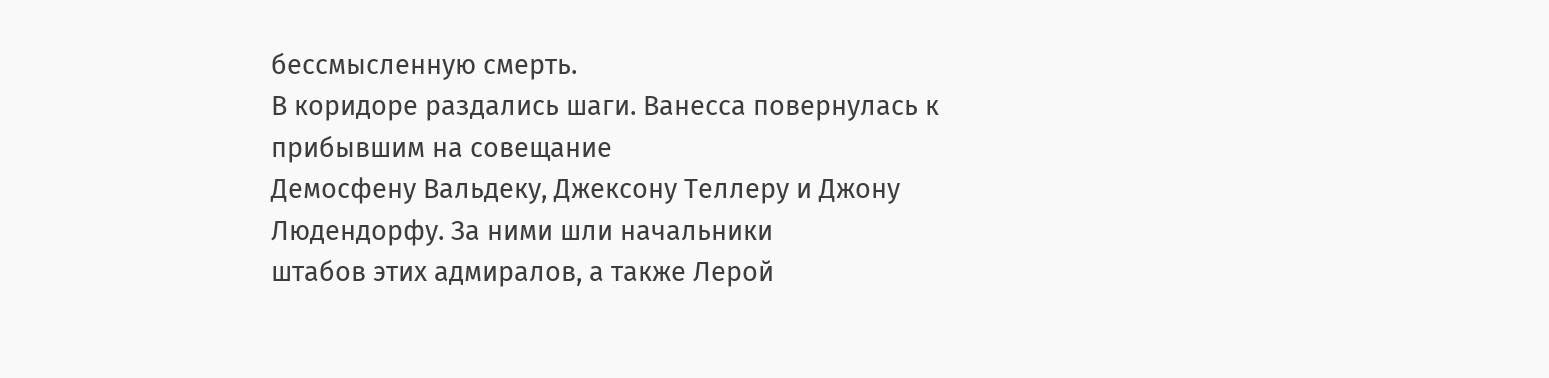бессмысленную смерть.
В коридоре раздались шаги. Ванесса повернулась к прибывшим на совещание
Демосфену Вальдеку, Джексону Теллеру и Джону Людендорфу. За ними шли начальники
штабов этих адмиралов, а также Лерой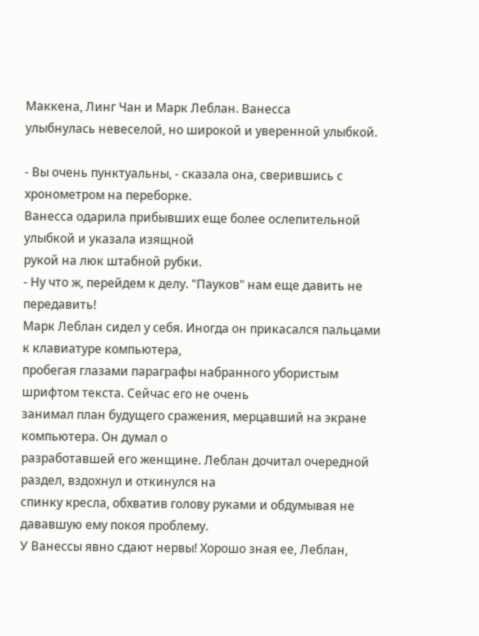Маккена, Линг Чан и Марк Леблан. Ванесса
улыбнулась невеселой, но широкой и уверенной улыбкой.

- Вы очень пунктуальны, - сказала она, сверившись с хронометром на переборке.
Ванесса одарила прибывших еще более ослепительной улыбкой и указала изящной
рукой на люк штабной рубки.
- Ну что ж, перейдем к делу. "Пауков" нам еще давить не передавить!
Марк Леблан сидел у себя. Иногда он прикасался пальцами к клавиатуре компьютера,
пробегая глазами параграфы набранного убористым шрифтом текста. Сейчас его не очень
занимал план будущего сражения, мерцавший на экране компьютера. Он думал о
разработавшей его женщине. Леблан дочитал очередной раздел, вздохнул и откинулся на
спинку кресла, обхватив голову руками и обдумывая не дававшую ему покоя проблему.
У Ванессы явно сдают нервы! Хорошо зная ее, Леблан,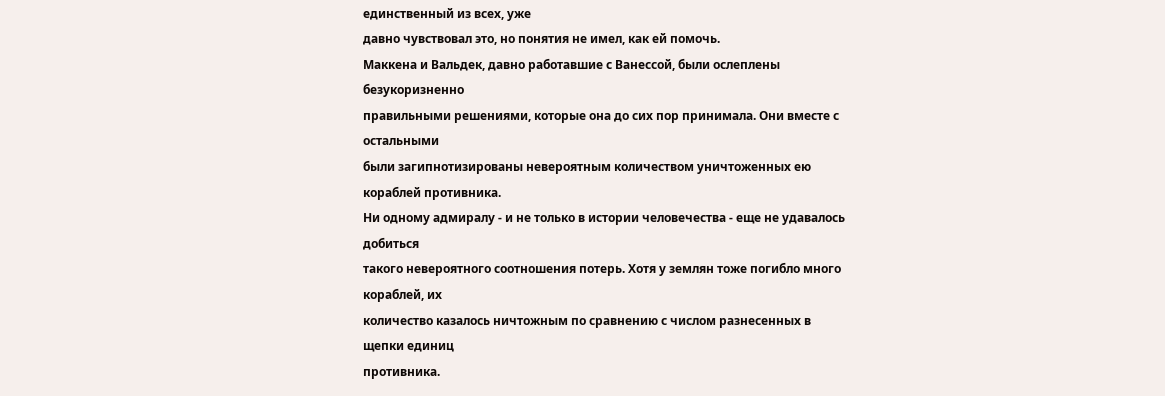единственный из всех, уже
давно чувствовал это, но понятия не имел, как ей помочь.
Маккена и Вальдек, давно работавшие с Ванессой, были ослеплены безукоризненно
правильными решениями, которые она до сих пор принимала. Они вместе с остальными
были загипнотизированы невероятным количеством уничтоженных ею кораблей противника.
Ни одному адмиралу - и не только в истории человечества - еще не удавалось добиться
такого невероятного соотношения потерь. Хотя у землян тоже погибло много кораблей, их
количество казалось ничтожным по сравнению с числом разнесенных в щепки единиц
противника.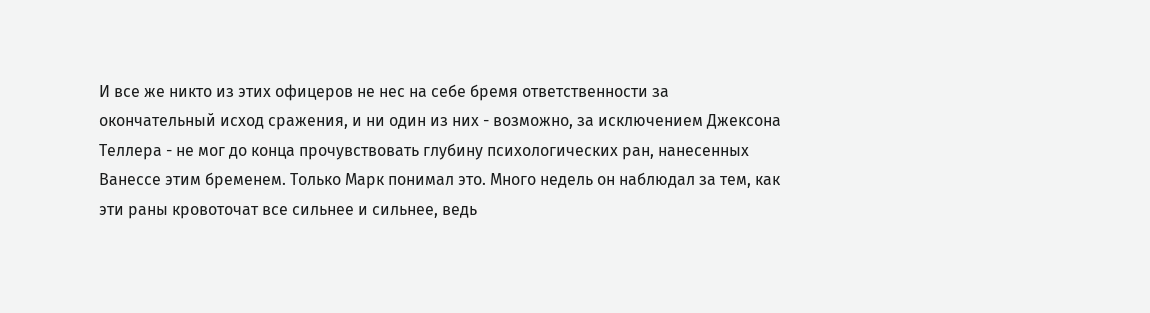И все же никто из этих офицеров не нес на себе бремя ответственности за
окончательный исход сражения, и ни один из них - возможно, за исключением Джексона
Теллера - не мог до конца прочувствовать глубину психологических ран, нанесенных
Ванессе этим бременем. Только Марк понимал это. Много недель он наблюдал за тем, как
эти раны кровоточат все сильнее и сильнее, ведь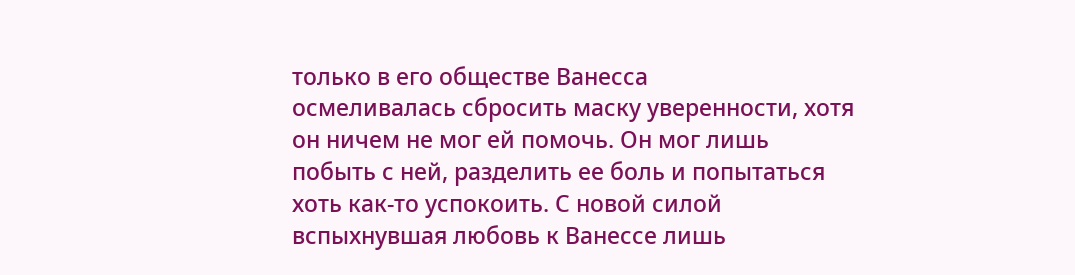только в его обществе Ванесса
осмеливалась сбросить маску уверенности, хотя он ничем не мог ей помочь. Он мог лишь
побыть с ней, разделить ее боль и попытаться хоть как-то успокоить. С новой силой
вспыхнувшая любовь к Ванессе лишь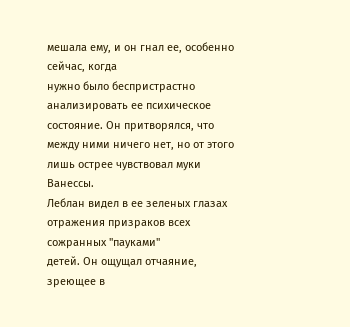мешала ему, и он гнал ее, особенно сейчас, когда
нужно было беспристрастно анализировать ее психическое состояние. Он притворялся, что
между ними ничего нет, но от этого лишь острее чувствовал муки Ванессы.
Леблан видел в ее зеленых глазах отражения призраков всех сожранных "пауками"
детей. Он ощущал отчаяние, зреющее в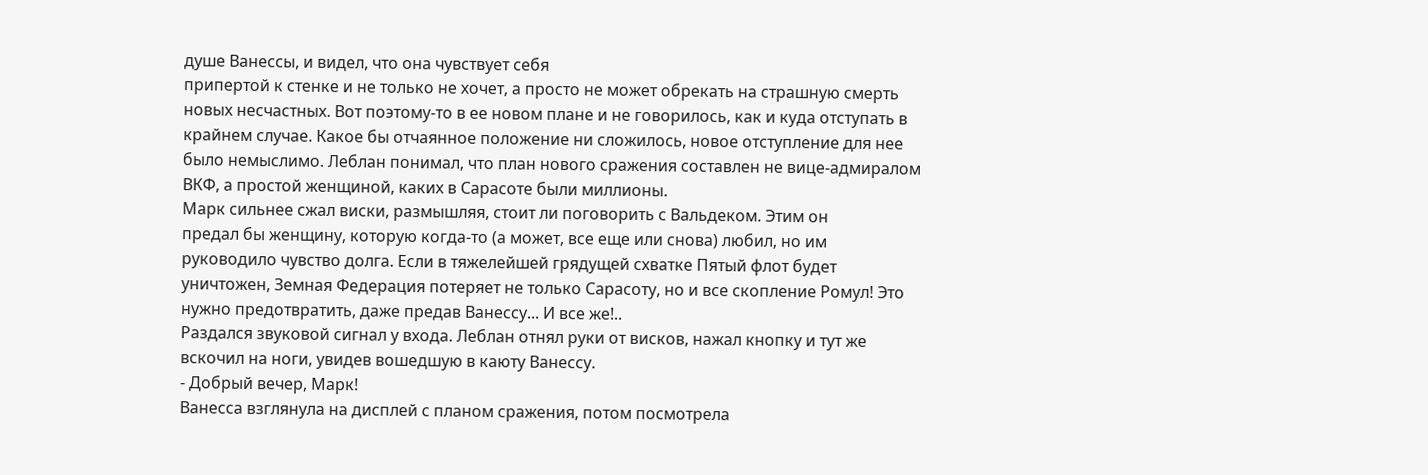душе Ванессы, и видел, что она чувствует себя
припертой к стенке и не только не хочет, а просто не может обрекать на страшную смерть
новых несчастных. Вот поэтому-то в ее новом плане и не говорилось, как и куда отступать в
крайнем случае. Какое бы отчаянное положение ни сложилось, новое отступление для нее
было немыслимо. Леблан понимал, что план нового сражения составлен не вице-адмиралом
ВКФ, а простой женщиной, каких в Сарасоте были миллионы.
Марк сильнее сжал виски, размышляя, стоит ли поговорить с Вальдеком. Этим он
предал бы женщину, которую когда-то (а может, все еще или снова) любил, но им
руководило чувство долга. Если в тяжелейшей грядущей схватке Пятый флот будет
уничтожен, Земная Федерация потеряет не только Сарасоту, но и все скопление Ромул! Это
нужно предотвратить, даже предав Ванессу... И все же!..
Раздался звуковой сигнал у входа. Леблан отнял руки от висков, нажал кнопку и тут же
вскочил на ноги, увидев вошедшую в каюту Ванессу.
- Добрый вечер, Марк!
Ванесса взглянула на дисплей с планом сражения, потом посмотрела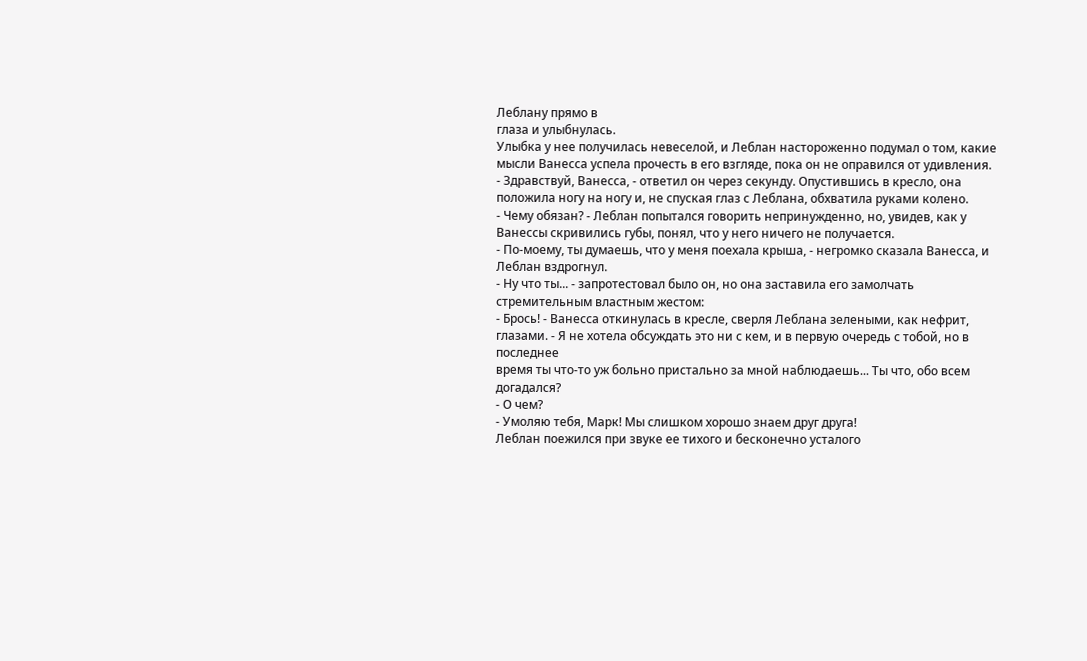Леблану прямо в
глаза и улыбнулась.
Улыбка у нее получилась невеселой, и Леблан настороженно подумал о том, какие
мысли Ванесса успела прочесть в его взгляде, пока он не оправился от удивления.
- Здравствуй, Ванесса, - ответил он через секунду. Опустившись в кресло, она
положила ногу на ногу и, не спуская глаз с Леблана, обхватила руками колено.
- Чему обязан? - Леблан попытался говорить непринужденно, но, увидев, как у
Ванессы скривились губы, понял, что у него ничего не получается.
- По-моему, ты думаешь, что у меня поехала крыша, - негромко сказала Ванесса, и
Леблан вздрогнул.
- Ну что ты... - запротестовал было он, но она заставила его замолчать
стремительным властным жестом:
- Брось! - Ванесса откинулась в кресле, сверля Леблана зелеными, как нефрит,
глазами. - Я не хотела обсуждать это ни с кем, и в первую очередь с тобой, но в последнее
время ты что-то уж больно пристально за мной наблюдаешь... Ты что, обо всем догадался?
- О чем?
- Умоляю тебя, Марк! Мы слишком хорошо знаем друг друга!
Леблан поежился при звуке ее тихого и бесконечно усталого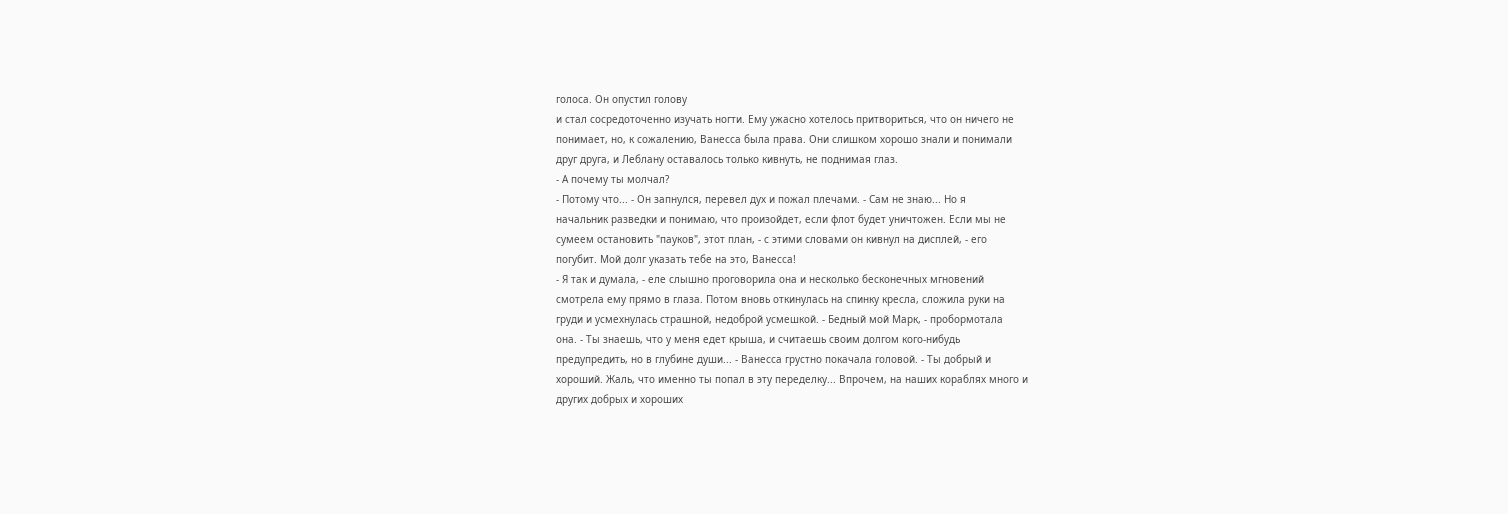голоса. Он опустил голову
и стал сосредоточенно изучать ногти. Ему ужасно хотелось притвориться, что он ничего не
понимает, но, к сожалению, Ванесса была права. Они слишком хорошо знали и понимали
друг друга, и Леблану оставалось только кивнуть, не поднимая глаз.
- А почему ты молчал?
- Потому что... - Он запнулся, перевел дух и пожал плечами. - Сам не знаю... Но я
начальник разведки и понимаю, что произойдет, если флот будет уничтожен. Если мы не
сумеем остановить "пауков", этот план, - с этими словами он кивнул на дисплей, - его
погубит. Мой долг указать тебе на это, Ванесса!
- Я так и думала, - еле слышно проговорила она и несколько бесконечных мгновений
смотрела ему прямо в глаза. Потом вновь откинулась на спинку кресла, сложила руки на
груди и усмехнулась страшной, недоброй усмешкой. - Бедный мой Марк, - пробормотала
она. - Ты знаешь, что у меня едет крыша, и считаешь своим долгом кого-нибудь
предупредить, но в глубине души... - Ванесса грустно покачала головой. - Ты добрый и
хороший. Жаль, что именно ты попал в эту переделку... Впрочем, на наших кораблях много и
других добрых и хороших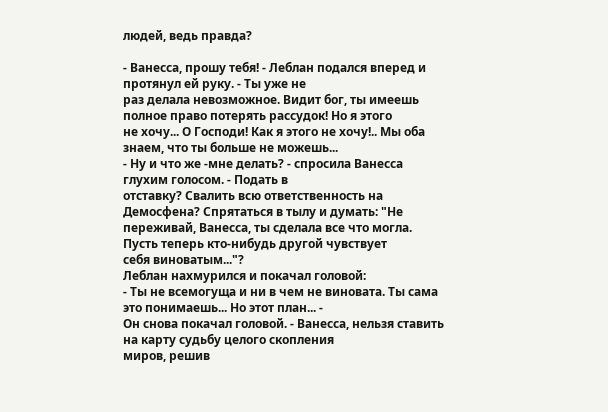людей, ведь правда?

- Ванесса, прошу тебя! - Леблан подался вперед и протянул ей руку. - Ты уже не
раз делала невозможное. Видит бог, ты имеешь полное право потерять рассудок! Но я этого
не хочу... О Господи! Как я этого не хочу!.. Мы оба знаем, что ты больше не можешь...
- Ну и что же -мне делать? - спросила Ванесса глухим голосом. - Подать в
отставку? Свалить всю ответственность на Демосфена? Спрятаться в тылу и думать: "Не
переживай, Ванесса, ты сделала все что могла. Пусть теперь кто-нибудь другой чувствует
себя виноватым..."?
Леблан нахмурился и покачал головой:
- Ты не всемогуща и ни в чем не виновата. Ты сама это понимаешь... Но этот план... -
Он снова покачал головой. - Ванесса, нельзя ставить на карту судьбу целого скопления
миров, решив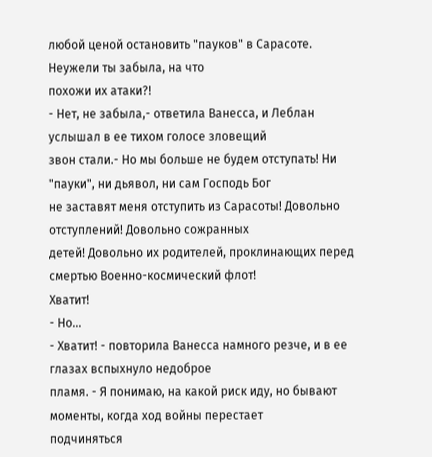любой ценой остановить "пауков" в Сарасоте. Неужели ты забыла, на что
похожи их атаки?!
- Нет, не забыла,- ответила Ванесса, и Леблан услышал в ее тихом голосе зловещий
звон стали.- Но мы больше не будем отступать! Ни "пауки", ни дьявол, ни сам Господь Бог
не заставят меня отступить из Сарасоты! Довольно отступлений! Довольно сожранных
детей! Довольно их родителей, проклинающих перед смертью Военно-космический флот!
Хватит!
- Но...
- Хватит! - повторила Ванесса намного резче, и в ее глазах вспыхнуло недоброе
пламя. - Я понимаю, на какой риск иду, но бывают моменты, когда ход войны перестает
подчиняться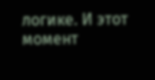логике. И этот момент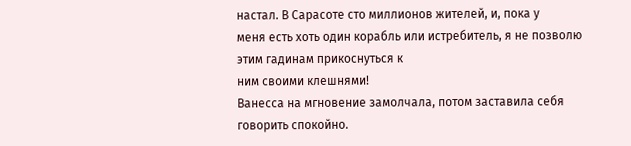настал. В Сарасоте сто миллионов жителей, и, пока у
меня есть хоть один корабль или истребитель, я не позволю этим гадинам прикоснуться к
ним своими клешнями!
Ванесса на мгновение замолчала, потом заставила себя говорить спокойно.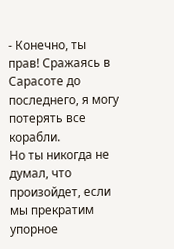- Конечно, ты прав! Сражаясь в Сарасоте до последнего, я могу потерять все корабли.
Но ты никогда не думал, что произойдет, если мы прекратим упорное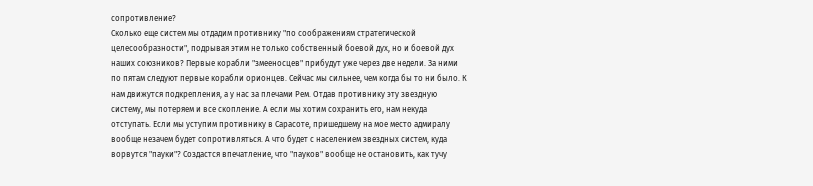сопротивление?
Сколько еще систем мы отдадим противнику "по соображениям стратегической
целесообразности", подрывая этим не только собственный боевой дух, но и боевой дух
наших союзников? Первые корабли "змееносцев" прибудут уже через две недели. За ними
по пятам следуют первые корабли орионцев. Сейчас мы сильнее, чем когда бы то ни было. К
нам движутся подкрепления, а у нас за плечами Рем. Отдав противнику эту звездную
систему, мы потеряем и все скопление. А если мы хотим сохранить его, нам некуда
отступать. Если мы уступим противнику в Сарасоте, пришедшему на мое место адмиралу
вообще незачем будет сопротивляться. А что будет с населением звездных систем, куда
ворвутся "пауки"? Создастся впечатление, что "пауков" вообще не остановить, как тучу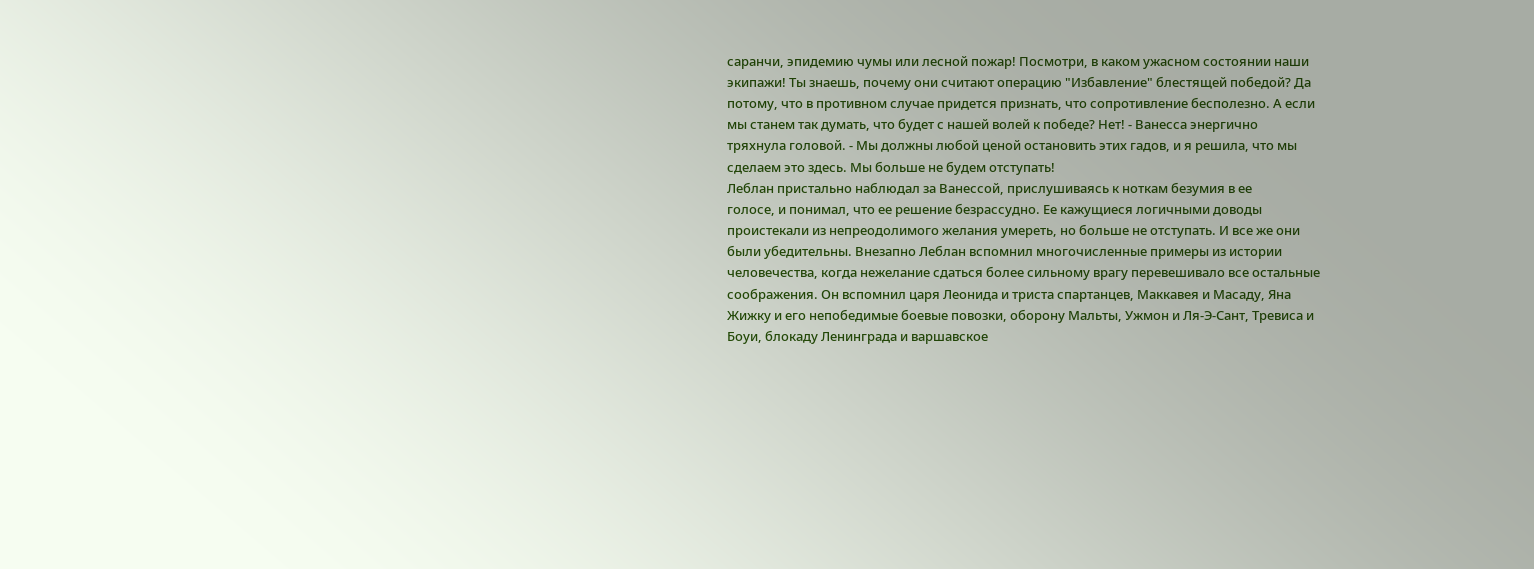саранчи, эпидемию чумы или лесной пожар! Посмотри, в каком ужасном состоянии наши
экипажи! Ты знаешь, почему они считают операцию "Избавление" блестящей победой? Да
потому, что в противном случае придется признать, что сопротивление бесполезно. А если
мы станем так думать, что будет с нашей волей к победе? Нет! - Ванесса энергично
тряхнула головой. - Мы должны любой ценой остановить этих гадов, и я решила, что мы
сделаем это здесь. Мы больше не будем отступать!
Леблан пристально наблюдал за Ванессой, прислушиваясь к ноткам безумия в ее
голосе, и понимал, что ее решение безрассудно. Ее кажущиеся логичными доводы
проистекали из непреодолимого желания умереть, но больше не отступать. И все же они
были убедительны. Внезапно Леблан вспомнил многочисленные примеры из истории
человечества, когда нежелание сдаться более сильному врагу перевешивало все остальные
соображения. Он вспомнил царя Леонида и триста спартанцев, Маккавея и Масаду, Яна
Жижку и его непобедимые боевые повозки, оборону Мальты, Ужмон и Ля-Э-Сант, Тревиса и
Боуи, блокаду Ленинграда и варшавское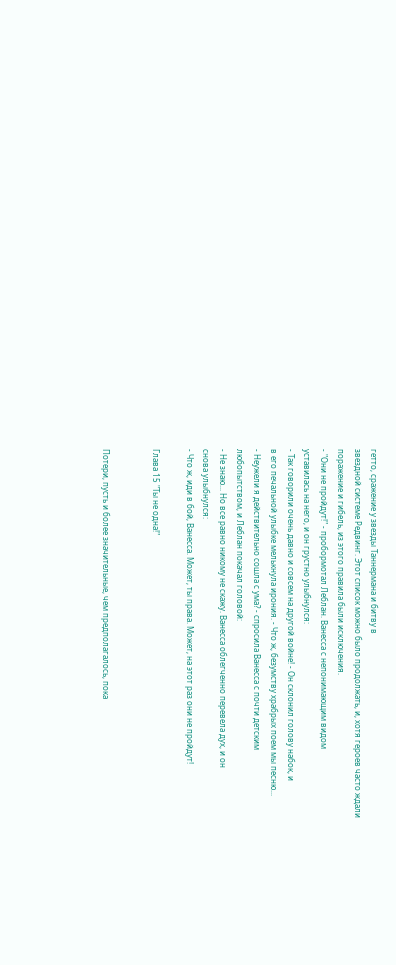гетто, сражение у звезды Таннермана и битву в
звездной системе Редвинг. Этот список можно было продолжать, и, хотя героев часто ждали
поражение и гибель, из этого правила были исключения.
- "Они не пройдут!" - пробормотал Леблан. Ванесса с непонимающим видом
уставилась на него, и он грустно улыбнулся:
- Так говорили очень давно и совсем на другой войне! - Он склонил голову набок, и
в его печальной улыбке мелькнула ирония. - Что ж, безумству храбрых поем мы песню...
- Неужели я действительно сошла с ума? - спросила Ванесса с почти детским
любопытством, и Леблан покачал головой:
- Не знаю... Но все равно никому не скажу. Ванесса облегченно перевела дух, и он
снова улыбнулся:
- Что ж, иди в бой, Ванесса. Может, ты права. Может, на этот раз они не пройдут!

Глава 15 "Ты не одна!"


Потери, пусть и более значительные, чем предполагалось, пока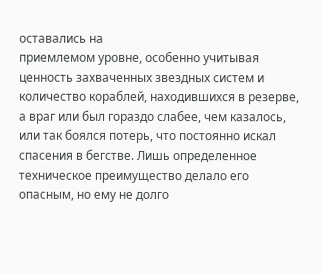оставались на
приемлемом уровне, особенно учитывая ценность захваченных звездных систем и
количество кораблей, находившихся в резерве, а враг или был гораздо слабее, чем казалось,
или так боялся потерь, что постоянно искал спасения в бегстве. Лишь определенное
техническое преимущество делало его опасным, но ему не долго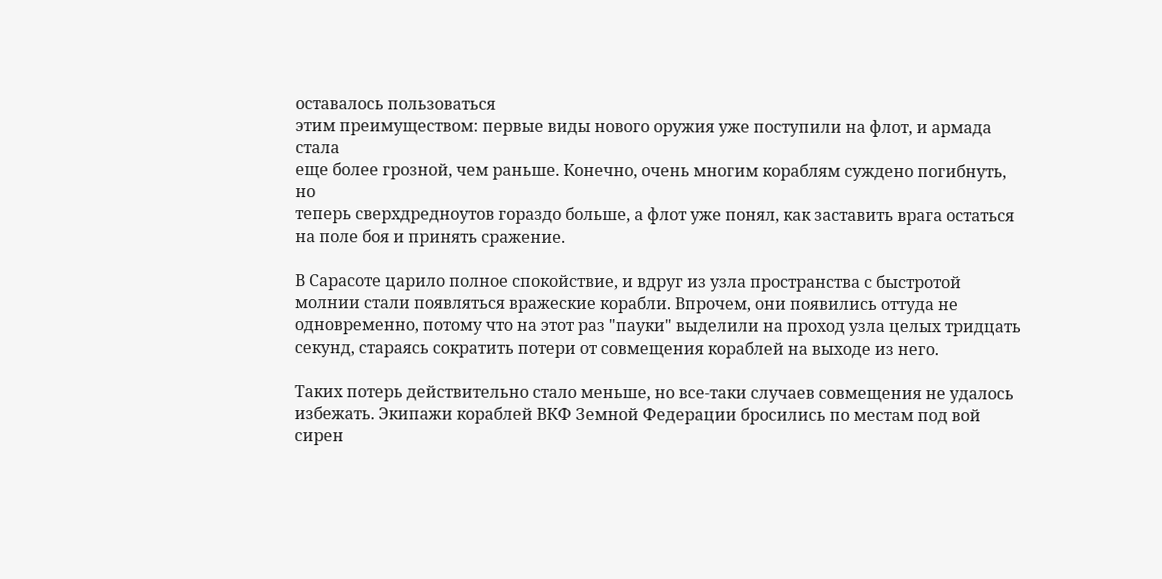оставалось пользоваться
этим преимуществом: первые виды нового оружия уже поступили на флот, и армада стала
еще более грозной, чем раньше. Конечно, очень многим кораблям суждено погибнуть, но
теперь сверхдредноутов гораздо больше, а флот уже понял, как заставить врага остаться
на поле боя и принять сражение.

В Сарасоте царило полное спокойствие, и вдруг из узла пространства с быстротой
молнии стали появляться вражеские корабли. Впрочем, они появились оттуда не
одновременно, потому что на этот раз "пауки" выделили на проход узла целых тридцать
секунд, стараясь сократить потери от совмещения кораблей на выходе из него.

Таких потерь действительно стало меньше, но все-таки случаев совмещения не удалось
избежать. Экипажи кораблей ВКФ Земной Федерации бросились по местам под вой сирен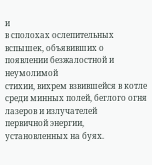и
в сполохах ослепительных вспышек, объявивших о появлении безжалостной и неумолимой
стихии, вихрем взвившейся в котле среди минных полей, беглого огня лазеров и излучателей
первичной энергии, установленных на буях.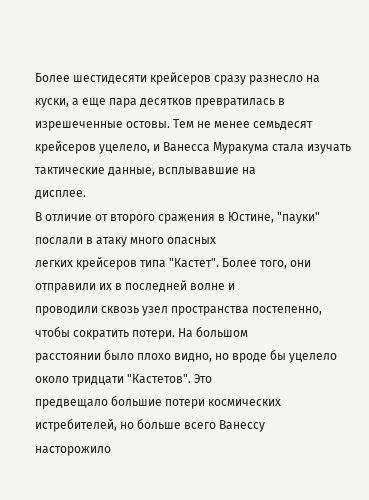Более шестидесяти крейсеров сразу разнесло на
куски, а еще пара десятков превратилась в изрешеченные остовы. Тем не менее семьдесят
крейсеров уцелело, и Ванесса Муракума стала изучать тактические данные, всплывавшие на
дисплее.
В отличие от второго сражения в Юстине, "пауки" послали в атаку много опасных
легких крейсеров типа "Кастет". Более того, они отправили их в последней волне и
проводили сквозь узел пространства постепенно, чтобы сократить потери. На большом
расстоянии было плохо видно, но вроде бы уцелело около тридцати "Кастетов". Это
предвещало большие потери космических истребителей, но больше всего Ванессу
насторожило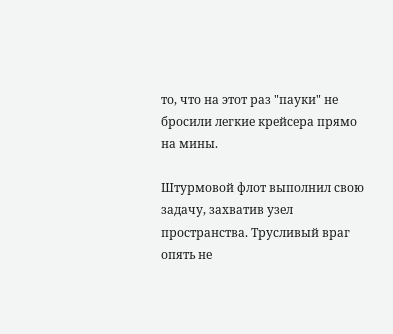то, что на этот раз "пауки" не бросили легкие крейсера прямо на мины.

Штурмовой флот выполнил свою задачу, захватив узел пространства. Трусливый враг
опять не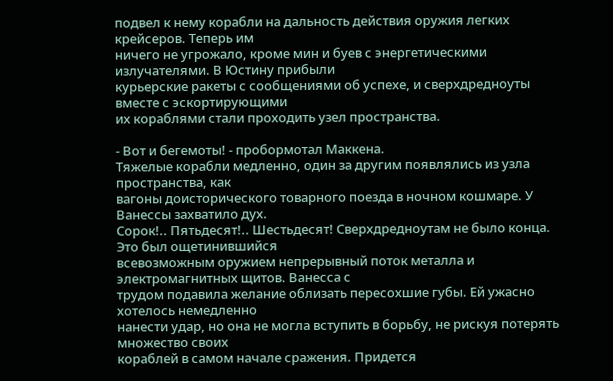подвел к нему корабли на дальность действия оружия легких крейсеров. Теперь им
ничего не угрожало, кроме мин и буев с энергетическими излучателями. В Юстину прибыли
курьерские ракеты с сообщениями об успехе, и сверхдредноуты вместе с эскортирующими
их кораблями стали проходить узел пространства.

- Вот и бегемоты! - пробормотал Маккена.
Тяжелые корабли медленно, один за другим появлялись из узла пространства, как
вагоны доисторического товарного поезда в ночном кошмаре. У Ванессы захватило дух.
Сорок!.. Пятьдесят!.. Шестьдесят! Сверхдредноутам не было конца. Это был ощетинившийся
всевозможным оружием непрерывный поток металла и электромагнитных щитов. Ванесса с
трудом подавила желание облизать пересохшие губы. Ей ужасно хотелось немедленно
нанести удар, но она не могла вступить в борьбу, не рискуя потерять множество своих
кораблей в самом начале сражения. Придется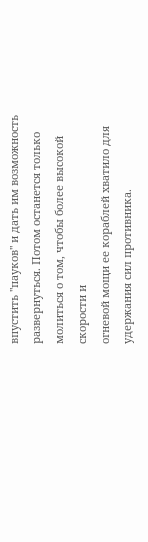впустить "пауков" и дать им возможность
развернуться. Потом останется только молиться о том, чтобы более высокой скорости и
огневой мощи ее кораблей хватило для удержания сил противника.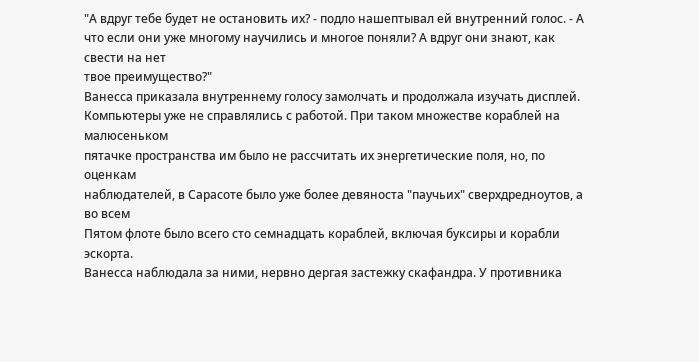"А вдруг тебе будет не остановить их? - подло нашептывал ей внутренний голос. - А
что если они уже многому научились и многое поняли? А вдруг они знают, как свести на нет
твое преимущество?"
Ванесса приказала внутреннему голосу замолчать и продолжала изучать дисплей.
Компьютеры уже не справлялись с работой. При таком множестве кораблей на малюсеньком
пятачке пространства им было не рассчитать их энергетические поля, но, по оценкам
наблюдателей, в Сарасоте было уже более девяноста "паучьих" сверхдредноутов, а во всем
Пятом флоте было всего сто семнадцать кораблей, включая буксиры и корабли эскорта.
Ванесса наблюдала за ними, нервно дергая застежку скафандра. У противника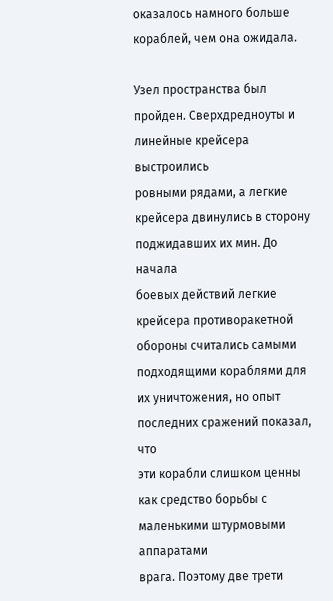оказалось намного больше кораблей, чем она ожидала.

Узел пространства был пройден. Сверхдредноуты и линейные крейсера выстроились
ровными рядами, а легкие крейсера двинулись в сторону поджидавших их мин. До начала
боевых действий легкие крейсера противоракетной обороны считались самыми
подходящими кораблями для их уничтожения, но опыт последних сражений показал, что
эти корабли слишком ценны как средство борьбы с маленькими штурмовыми аппаратами
врага. Поэтому две трети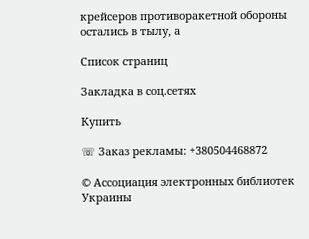крейсеров противоракетной обороны остались в тылу, а

Список страниц

Закладка в соц.сетях

Купить

☏ Заказ рекламы: +380504468872

© Ассоциация электронных библиотек Украины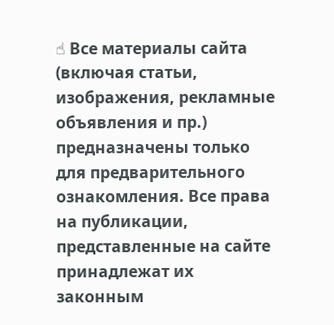☝ Все материалы сайта (включая статьи, изображения, рекламные объявления и пр.) предназначены только для предварительного ознакомления. Все права на публикации, представленные на сайте принадлежат их законным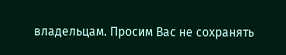владельцам. Просим Вас не сохранять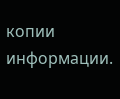копии информации.